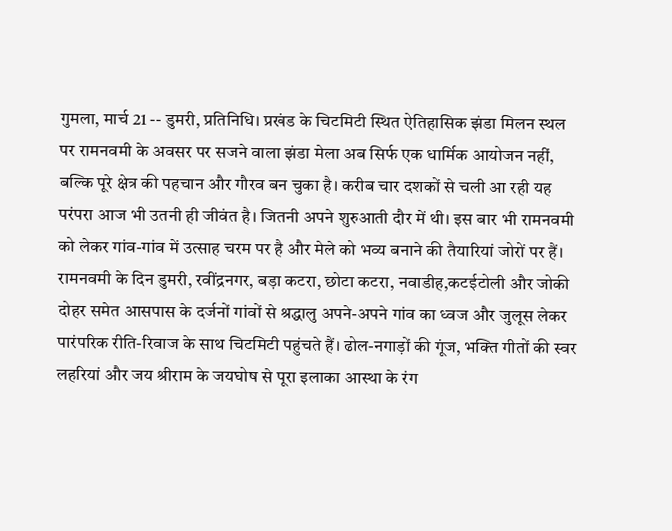गुमला, मार्च 21 -- डुमरी, प्रतिनिधि। प्रखंड के चिटमिटी स्थित ऐतिहासिक झंडा मिलन स्थल पर रामनवमी के अवसर पर सजने वाला झंडा मेला अब सिर्फ एक धार्मिक आयोजन नहीं, बल्कि पूरे क्षेत्र की पहचान और गौरव बन चुका है। करीब चार दशकों से चली आ रही यह परंपरा आज भी उतनी ही जीवंत है। जितनी अपने शुरुआती दौर में थी। इस बार भी रामनवमी को लेकर गांव-गांव में उत्साह चरम पर है और मेले को भव्य बनाने की तैयारियां जोरों पर हैं। रामनवमी के दिन डुमरी, रवींद्रनगर, बड़ा कटरा, छोटा कटरा, नवाडीह,कटईटोली और जोकी दोहर समेत आसपास के दर्जनों गांवों से श्रद्धालु अपने-अपने गांव का ध्वज और जुलूस लेकर पारंपरिक रीति-रिवाज के साथ चिटमिटी पहुंचते हैं। ढोल-नगाड़ों की गूंज, भक्ति गीतों की स्वर लहरियां और जय श्रीराम के जयघोष से पूरा इलाका आस्था के रंग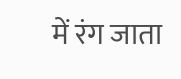में रंग जाता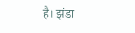है। झंडा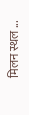मिलन स्थल ...